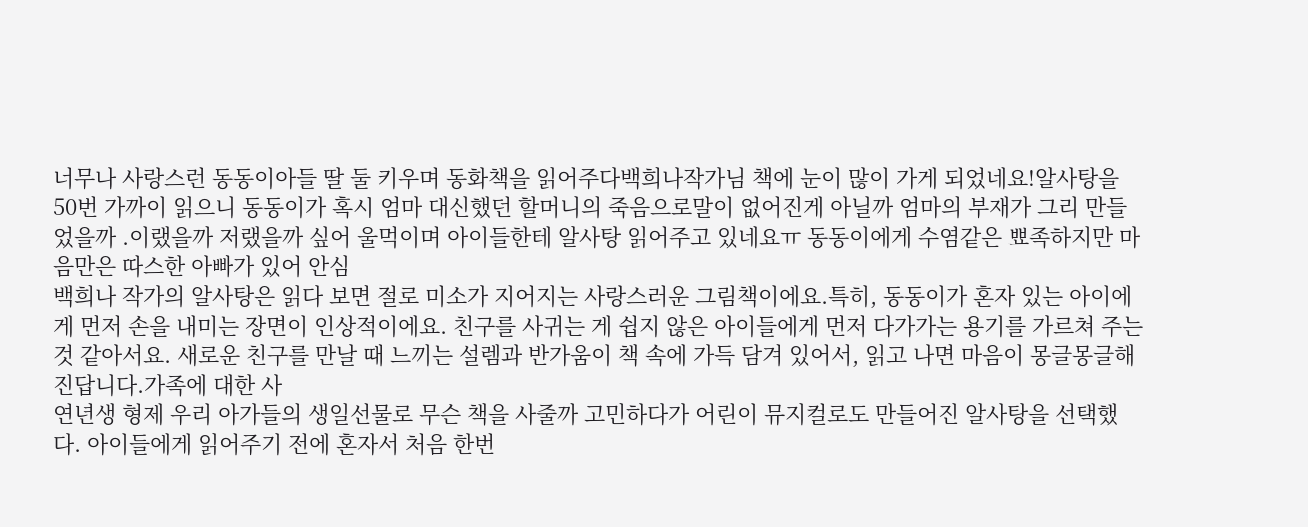너무나 사랑스런 동동이아들 딸 둘 키우며 동화책을 읽어주다백희나작가님 책에 눈이 많이 가게 되었네요!알사탕을 50번 가까이 읽으니 동동이가 혹시 엄마 대신했던 할머니의 죽음으로말이 없어진게 아닐까 엄마의 부재가 그리 만들었을까 .이랬을까 저랬을까 싶어 울먹이며 아이들한테 알사탕 읽어주고 있네요ㅠ 동동이에게 수염같은 뾰족하지만 마음만은 따스한 아빠가 있어 안심
백희나 작가의 알사탕은 읽다 보면 절로 미소가 지어지는 사랑스러운 그림책이에요.특히, 동동이가 혼자 있는 아이에게 먼저 손을 내미는 장면이 인상적이에요. 친구를 사귀는 게 쉽지 않은 아이들에게 먼저 다가가는 용기를 가르쳐 주는 것 같아서요. 새로운 친구를 만날 때 느끼는 설렘과 반가움이 책 속에 가득 담겨 있어서, 읽고 나면 마음이 몽글몽글해진답니다.가족에 대한 사
연년생 형제 우리 아가들의 생일선물로 무슨 책을 사줄까 고민하다가 어린이 뮤지컬로도 만들어진 알사탕을 선택했다. 아이들에게 읽어주기 전에 혼자서 처음 한번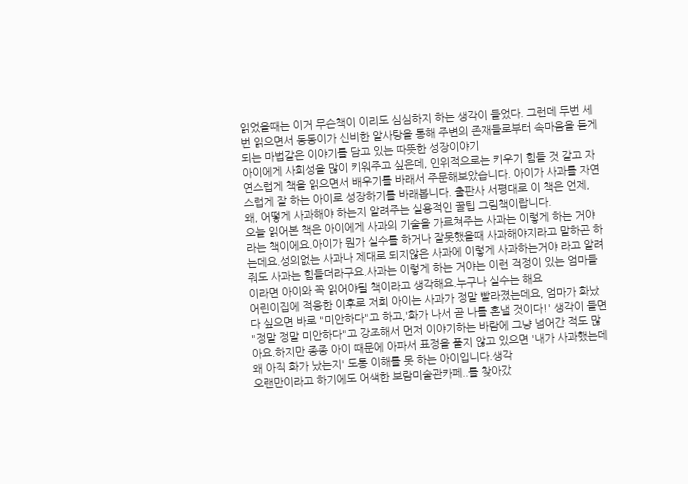읽었을때는 이거 무슨책이 이리도 심심하지 하는 생각이 들었다. 그런데 두번 세번 읽으면서 동동이가 신비한 알사탕을 통해 주변의 존재들로부터 속마음을 듣게 되는 마법같은 이야기를 담고 있는 따뜻한 성장이야기
아이에게 사회성을 많이 키워주고 싶은데, 인위적으로는 키우기 힘들 것 같고 자연스럽게 책을 읽으면서 배우기를 바래서 주문해보았습니다. 아이가 사과를 자연스럽게 잘 하는 아이로 성장하기를 바래봅니다. 출판사 서평대로 이 책은 언제, 왜, 어떻게 사과해야 하는지 알려주는 실용적인 꿀팁 그림책이랍니다.
오늘 읽어본 책은 아이에게 사과의 기술을 가르쳐주는 사과는 이렇게 하는 거야라는 책이에요.아이가 뭔가 실수를 하거나 잘못했을때 사과해야지라고 말하곤 하는데요.성의없는 사과나 제대로 되지않은 사과에 이렇게 사과하는거야 라고 알려줘도 사과는 힘들더라구요.사과는 이렇게 하는 거야는 이런 걱정이 있는 엄마들이라면 아이와 꼭 읽어야될 책이라고 생각해요.누구나 실수는 해요
어린이집에 적응한 이후로 저희 아이는 사과가 정말 빨라졌는데요, 엄마가 화났다 싶으면 바로 "미안하다"고 하고,'화가 나서 곧 나를 혼낼 것이다!' 생각이 들면 "정말 정말 미안하다"고 강조해서 먼저 이야기하는 바람에 그냥 넘어간 적도 많아요.하지만 종종 아이 때문에 아파서 표정을 풀지 않고 있으면 '내가 사과했는데 왜 아직 화가 났는지' 도통 이해를 못 하는 아이입니다.생각
오랜만이라고 하기에도 어색한 보람미술관카페..를 찾아갔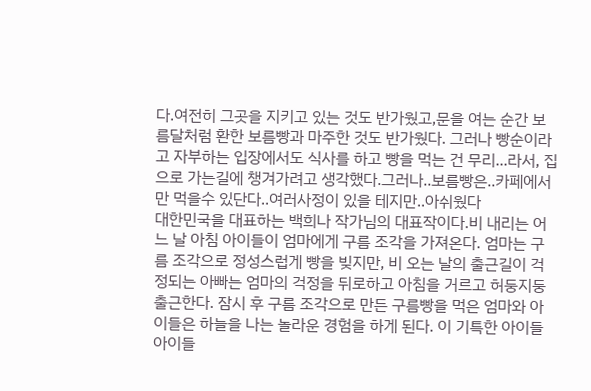다.여전히 그곳을 지키고 있는 것도 반가웠고,문을 여는 순간 보름달처럼 환한 보름빵과 마주한 것도 반가웠다. 그러나 빵순이라고 자부하는 입장에서도 식사를 하고 빵을 먹는 건 무리...라서, 집으로 가는길에 챙겨가려고 생각했다.그러나..보름빵은..카페에서만 먹을수 있단다..여러사정이 있을 테지만..아쉬웠다
대한민국을 대표하는 백희나 작가님의 대표작이다.비 내리는 어느 날 아침 아이들이 엄마에게 구름 조각을 가져온다. 엄마는 구름 조각으로 정성스럽게 빵을 빚지만, 비 오는 날의 출근길이 걱정되는 아빠는 엄마의 걱정을 뒤로하고 아침을 거르고 허둥지둥 출근한다. 잠시 후 구름 조각으로 만든 구름빵을 먹은 엄마와 아이들은 하늘을 나는 놀라운 경험을 하게 된다. 이 기특한 아이들
아이들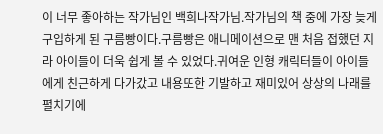이 너무 좋아하는 작가님인 백희나작가님.작가님의 책 중에 가장 늦게 구입하게 된 구름빵이다.구름빵은 애니메이션으로 맨 처음 접했던 지라 아이들이 더욱 쉽게 볼 수 있었다.귀여운 인형 캐릭터들이 아이들에게 친근하게 다가갔고 내용또한 기발하고 재미있어 상상의 나래를 펼치기에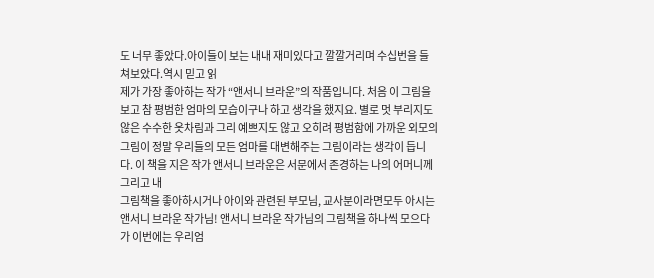도 너무 좋았다.아이들이 보는 내내 재미있다고 깔깔거리며 수십번을 들쳐보았다.역시 믿고 읽
제가 가장 좋아하는 작가 “앤서니 브라운”의 작품입니다. 처음 이 그림을 보고 참 평범한 엄마의 모습이구나 하고 생각을 했지요. 별로 멋 부리지도 않은 수수한 옷차림과 그리 예쁘지도 않고 오히려 평범함에 가까운 외모의 그림이 정말 우리들의 모든 엄마를 대변해주는 그림이라는 생각이 듭니다. 이 책을 지은 작가 앤서니 브라운은 서문에서 존경하는 나의 어머니께 그리고 내
그림책을 좋아하시거나 아이와 관련된 부모님, 교사분이라면모두 아시는 앤서니 브라운 작가님! 앤서니 브라운 작가님의 그림책을 하나씩 모으다가 이번에는 우리엄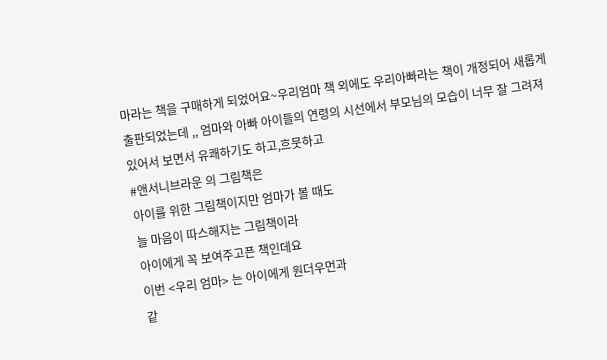마라는 책을 구매하게 되었어요~우리엄마 책 외에도 우리아빠라는 책이 개정되어 새롭게 출판되었는데 ,, 엄마와 아빠 아이들의 연령의 시선에서 부모님의 모습이 너무 잘 그려져 있어서 보면서 유쾌하기도 하고,흐뭇하고
#앤서니브라운 의 그림책은
아이를 위한 그림책이지만 엄마가 볼 때도
늘 마음이 따스해지는 그림책이라
아이에게 꼭 보여주고픈 책인데요
이번 <우리 엄마> 는 아이에게 원더우먼과
같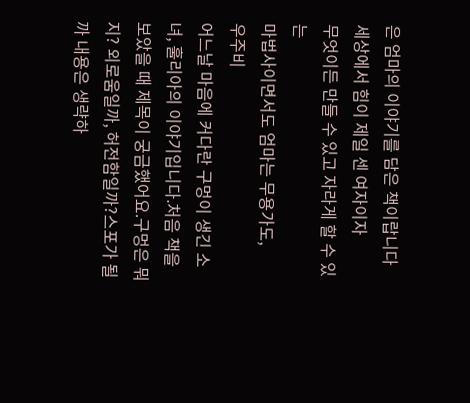은 엄마의 이야기를 담은 책이랍니다
세상에서 힘이 제일 센 여자이자
무엇이든 만들 수 있고 자라게 할 수 있는
마법사이면서도 엄마는 무용가도,
우주비
어느날 마음에 커다란 구멍이 생긴 소녀, 훌리아의 이야기입니다.처음 책을 보았을 때 제목이 궁금했어요.구멍은 뭐지? 외로움일까, 허전함일까?스포가 될까 내용은 생략하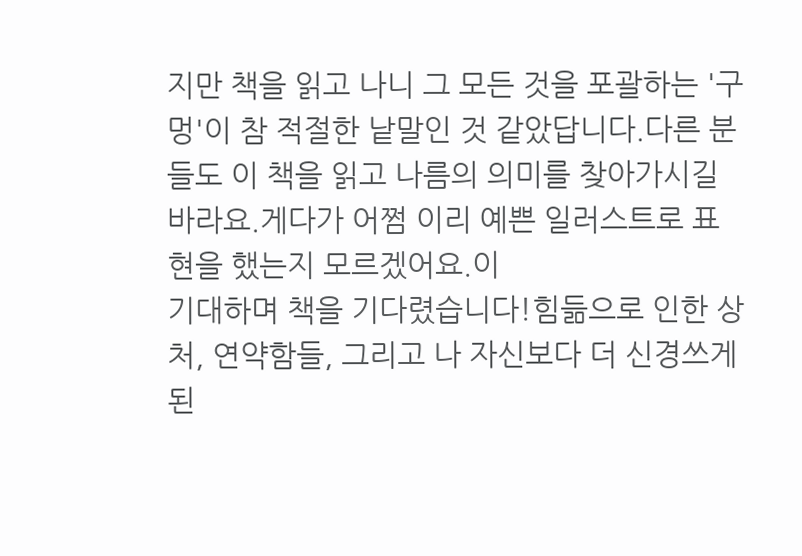지만 책을 읽고 나니 그 모든 것을 포괄하는 '구멍'이 참 적절한 낱말인 것 같았답니다.다른 분들도 이 책을 읽고 나름의 의미를 찾아가시길 바라요.게다가 어쩜 이리 예쁜 일러스트로 표현을 했는지 모르겠어요.이
기대하며 책을 기다렸습니다!힘듦으로 인한 상처, 연약함들, 그리고 나 자신보다 더 신경쓰게 된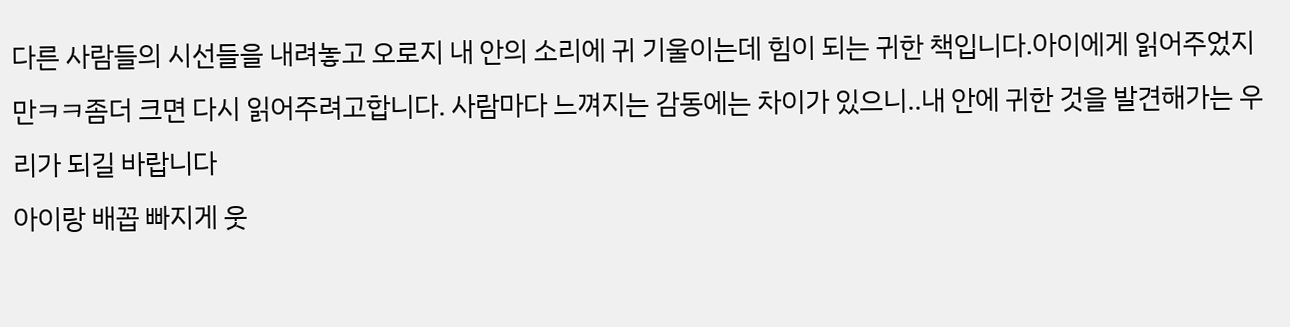다른 사람들의 시선들을 내려놓고 오로지 내 안의 소리에 귀 기울이는데 힘이 되는 귀한 책입니다.아이에게 읽어주었지만ㅋㅋ좀더 크면 다시 읽어주려고합니다. 사람마다 느껴지는 감동에는 차이가 있으니..내 안에 귀한 것을 발견해가는 우리가 되길 바랍니다
아이랑 배꼽 빠지게 웃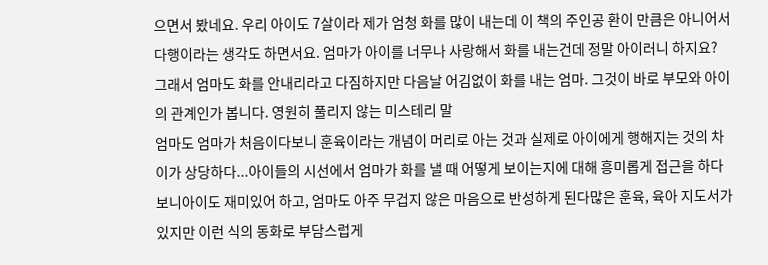으면서 봤네요. 우리 아이도 7살이라 제가 엄청 화를 많이 내는데 이 책의 주인공 환이 만큼은 아니어서 다행이라는 생각도 하면서요. 엄마가 아이를 너무나 사랑해서 화를 내는건데 정말 아이러니 하지요? 그래서 엄마도 화를 안내리라고 다짐하지만 다음날 어김없이 화를 내는 엄마. 그것이 바로 부모와 아이의 관계인가 봅니다. 영원히 풀리지 않는 미스테리 말
엄마도 엄마가 처음이다보니 훈육이라는 개념이 머리로 아는 것과 실제로 아이에게 행해지는 것의 차이가 상당하다...아이들의 시선에서 엄마가 화를 낼 때 어떻게 보이는지에 대해 흥미롭게 접근을 하다보니아이도 재미있어 하고, 엄마도 아주 무겁지 않은 마음으로 반성하게 된다많은 훈육, 육아 지도서가 있지만 이런 식의 동화로 부담스럽게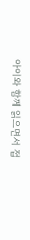아이와 함께 읽으면서 접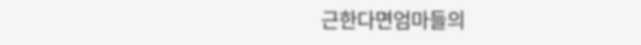근한다면엄마들의